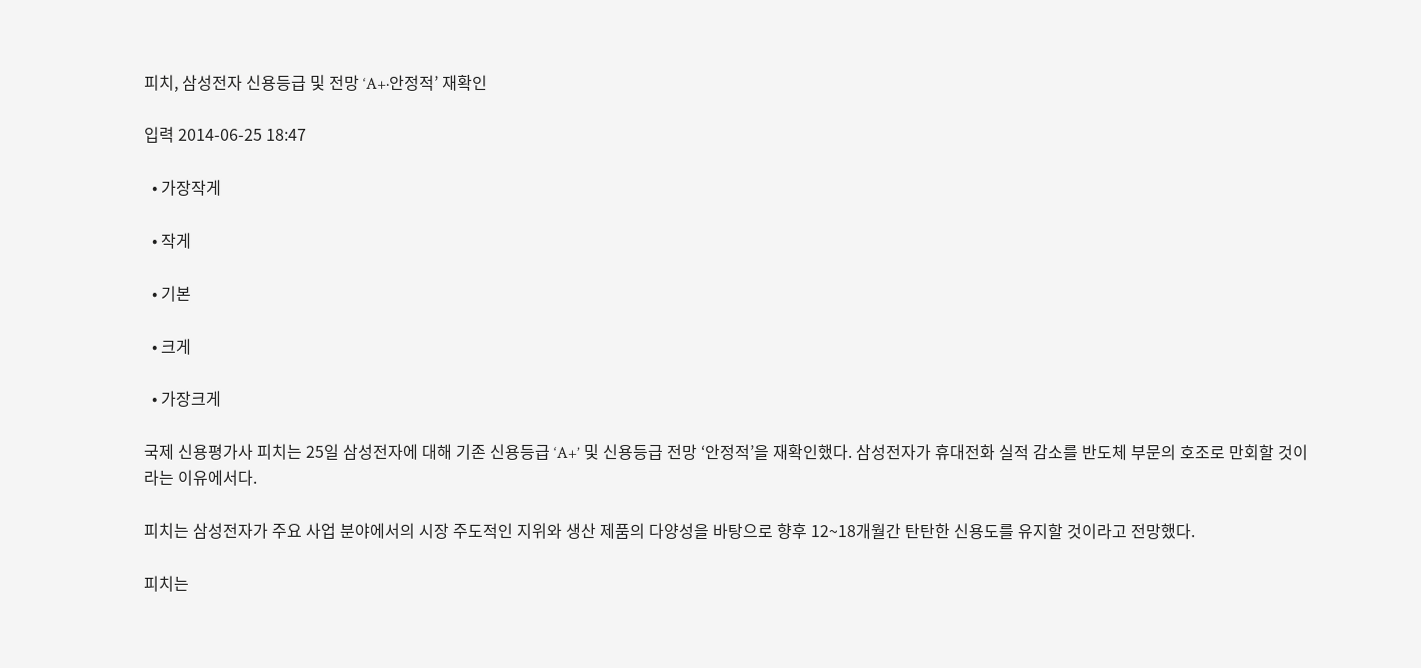피치, 삼성전자 신용등급 및 전망 ‘A+·안정적’ 재확인

입력 2014-06-25 18:47

  • 가장작게

  • 작게

  • 기본

  • 크게

  • 가장크게

국제 신용평가사 피치는 25일 삼성전자에 대해 기존 신용등급 ‘A+’ 및 신용등급 전망 ‘안정적’을 재확인했다. 삼성전자가 휴대전화 실적 감소를 반도체 부문의 호조로 만회할 것이라는 이유에서다.

피치는 삼성전자가 주요 사업 분야에서의 시장 주도적인 지위와 생산 제품의 다양성을 바탕으로 향후 12~18개월간 탄탄한 신용도를 유지할 것이라고 전망했다.

피치는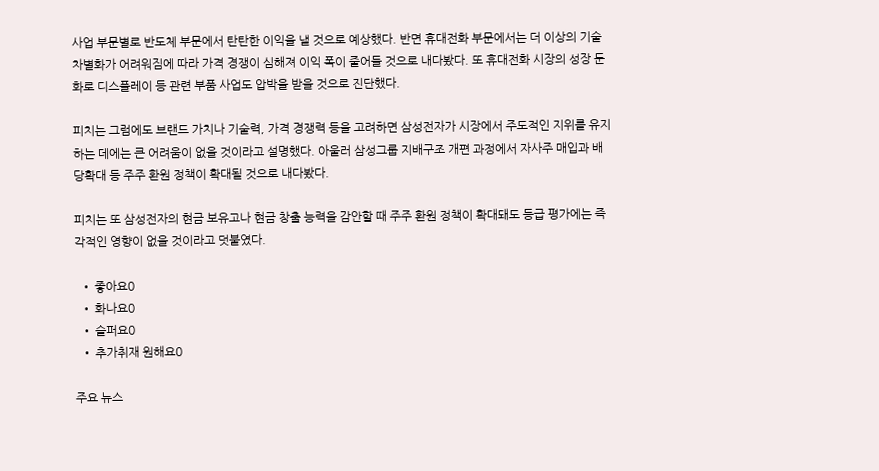사업 부문별로 반도체 부문에서 탄탄한 이익을 낼 것으로 예상했다. 반면 휴대전화 부문에서는 더 이상의 기술 차별화가 어려워짐에 따라 가격 경쟁이 심해져 이익 폭이 줄어들 것으로 내다봤다. 또 휴대전화 시장의 성장 둔화로 디스플레이 등 관련 부품 사업도 압박을 받을 것으로 진단했다.

피치는 그럼에도 브랜드 가치나 기술력, 가격 경쟁력 등을 고려하면 삼성전자가 시장에서 주도적인 지위를 유지하는 데에는 큰 어려움이 없을 것이라고 설명했다. 아울러 삼성그룹 지배구조 개편 과정에서 자사주 매입과 배당확대 등 주주 환원 정책이 확대될 것으로 내다봤다.

피치는 또 삼성전자의 현금 보유고나 현금 창출 능력을 감안할 때 주주 환원 정책이 확대돼도 등급 평가에는 즉각적인 영향이 없을 것이라고 덧붙였다.

  • 좋아요0
  • 화나요0
  • 슬퍼요0
  • 추가취재 원해요0

주요 뉴스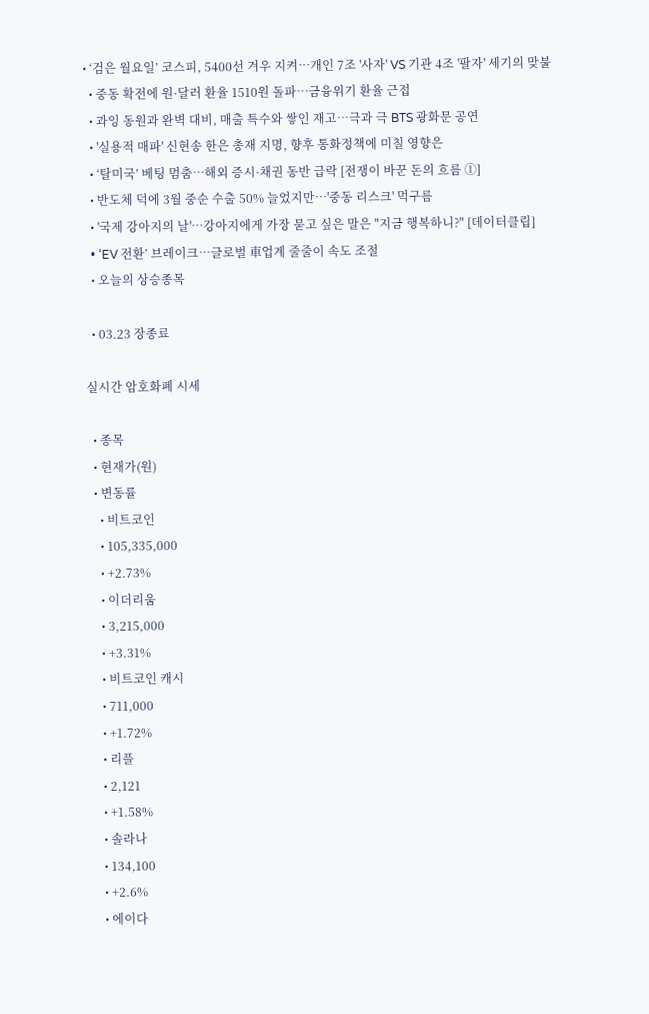• ‘검은 월요일’ 코스피, 5400선 겨우 지켜⋯개인 7조 '사자' VS 기관 4조 '팔자' 세기의 맞불
  • 중동 확전에 원·달러 환율 1510원 돌파…금융위기 환율 근접
  • 과잉 동원과 완벽 대비, 매출 특수와 쌓인 재고…극과 극 BTS 광화문 공연
  • '실용적 매파' 신현송 한은 총재 지명, 향후 통화정책에 미칠 영향은
  • ‘탈미국’ 베팅 멈춤…해외 증시·채권 동반 급락 [전쟁이 바꾼 돈의 흐름 ①]
  • 반도체 덕에 3월 중순 수출 50% 늘었지만⋯'중동 리스크' 먹구름
  • '국제 강아지의 날'…강아지에게 가장 묻고 싶은 말은 "지금 행복하니?" [데이터클립]
  • ‘EV 전환’ 브레이크…글로벌 車업계 줄줄이 속도 조절
  • 오늘의 상승종목

  • 03.23 장종료

실시간 암호화폐 시세

  • 종목
  • 현재가(원)
  • 변동률
    • 비트코인
    • 105,335,000
    • +2.73%
    • 이더리움
    • 3,215,000
    • +3.31%
    • 비트코인 캐시
    • 711,000
    • +1.72%
    • 리플
    • 2,121
    • +1.58%
    • 솔라나
    • 134,100
    • +2.6%
    • 에이다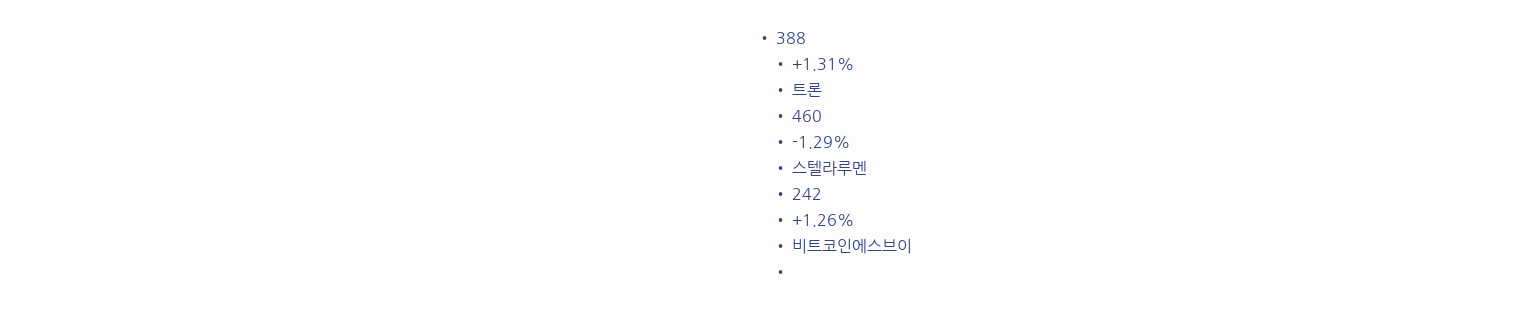• 388
    • +1.31%
    • 트론
    • 460
    • -1.29%
    • 스텔라루멘
    • 242
    • +1.26%
    • 비트코인에스브이
    •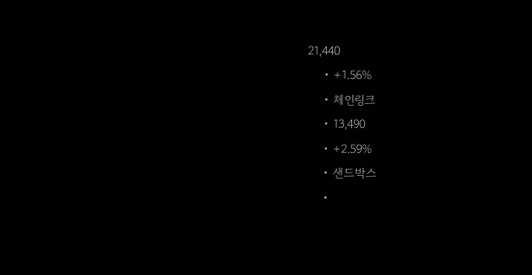21,440
    • +1.56%
    • 체인링크
    • 13,490
    • +2.59%
    • 샌드박스
    •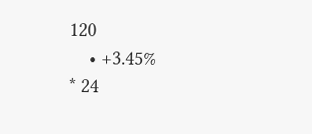120
    • +3.45%
* 24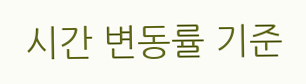시간 변동률 기준